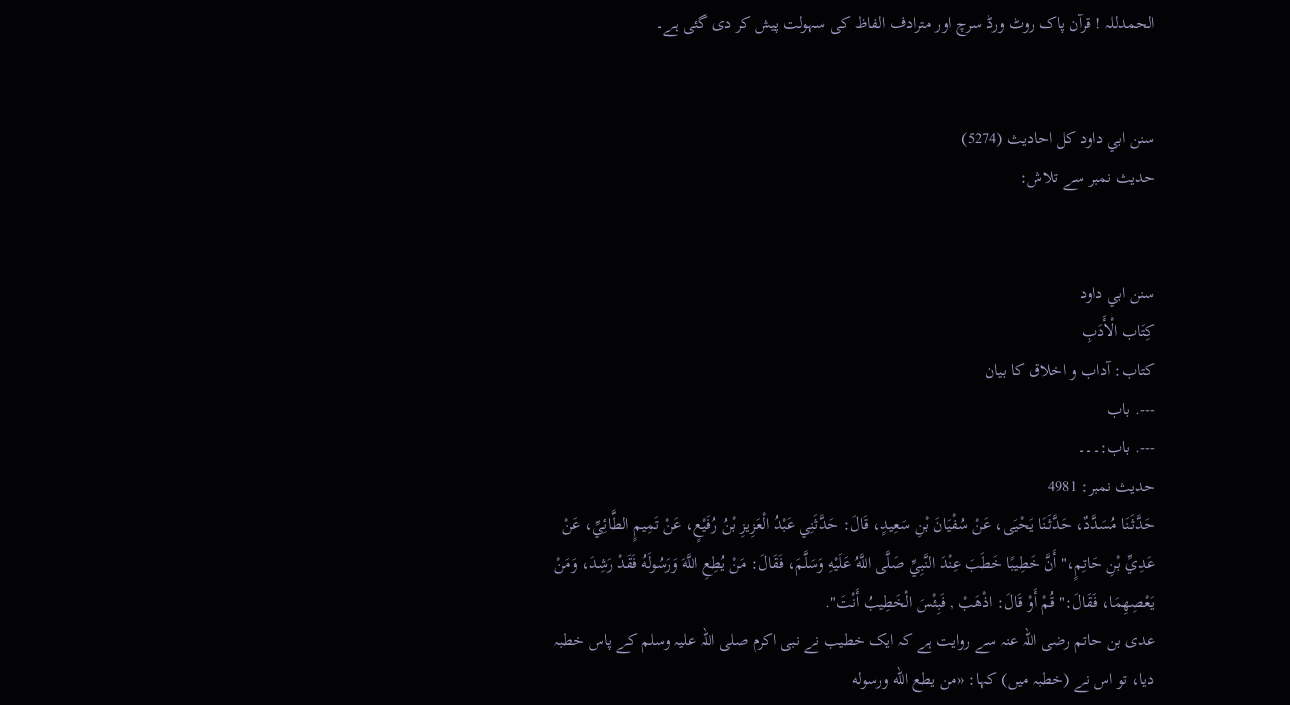الحمدللہ ! قرآن پاک روٹ ورڈ سرچ اور مترادف الفاظ کی سہولت پیش کر دی گئی ہے۔


سنن ابي داود کل احادیث (5274)
حدیث نمبر سے تلاش:


سنن ابي داود
كِتَاب الْأَدَبِ
کتاب: آداب و اخلاق کا بیان
---. باب
---. باب:۔۔۔
حدیث نمبر: 4981
حَدَّثَنَا مُسَدَّدٌ، حَدَّثَنَا يَحْيَى، عَنْ سُفْيَانَ بْنِ سَعِيدٍ، قَالَ: حَدَّثَنِي عَبْدُ الْعَزِيزِ بْنُ رُفَيْعٍ، عَنْ تَمِيمٍ الطَّائِيِّ، عَنْ عَدِيِّ بْنِ حَاتِمٍ،" أَنَّ خَطِيبًا خَطَبَ عِنْدَ النَّبِيِّ صَلَّى اللَّهُ عَلَيْهِ وَسَلَّمَ، فَقَالَ: مَنْ يُطِعِ اللَّهَ وَرَسُولَهُ فَقَدْ رَشِدَ، وَمَنْ يَعْصِهِمَا، فَقَالَ:" قُمْ أَوْ قَالَ: اذْهَبْ , فَبِئْسَ الْخَطِيبُ أَنْتَ".
عدی بن حاتم رضی اللہ عنہ سے روایت ہے کہ ایک خطیب نے نبی اکرم صلی اللہ علیہ وسلم کے پاس خطبہ دیا، تو اس نے (خطبہ میں) کہا: «من يطع الله ورسوله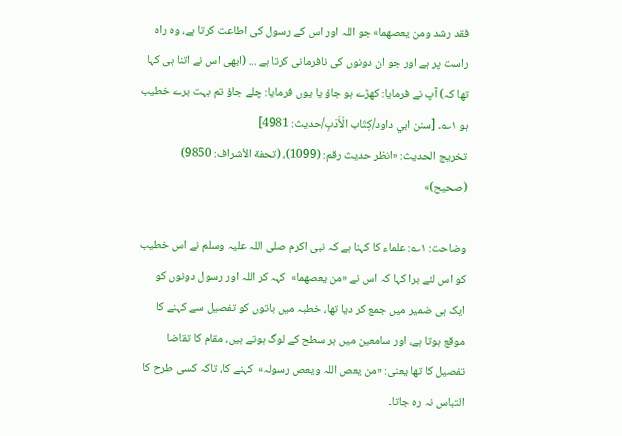فقد رشد ومن يعصهما» جو اللہ اور اس کے رسول کی اطاعت کرتا ہے، وہ راہ راست پر ہے اور جو ان دونوں کی نافرمانی کرتا ہے ... (ابھی اس نے اتنا ہی کہا تھا کہ) آپ نے فرمایا: کھڑے ہو جاؤ یا یوں فرمایا: چلے جاؤ تم بہت برے خطیب ہو ۱؎۔ [سنن ابي داود/كِتَاب الْأَدَبِ/حدیث: 4981]
تخریج الحدیث: «انظر حدیث رقم: (1099)، (تحفة الأشراف: 9850) (صحیح)»

وضاحت: ۱؎: علماء کا کہنا ہے کہ نبی اکرم صلی اللہ علیہ وسلم نے اس خطیب کو اس لئے برا کہا کہ اس نے «من يعصهما»  کہہ کر اللہ اور رسول دونوں کو ایک ہی ضمیر میں جمع کر دیا تھا، خطبہ میں باتوں کو تفصیل سے کہنے کا موقع ہوتا ہے، اور سامعین میں ہر سطح کے لوگ ہوتے ہیں، مقام کا تقاضا تفصیل کا تھا یعنی: «من یعص اللہ ویعص رسولہ»  کہنے کا، تاکہ کسی طرح کا التباس نہ رہ جاتا۔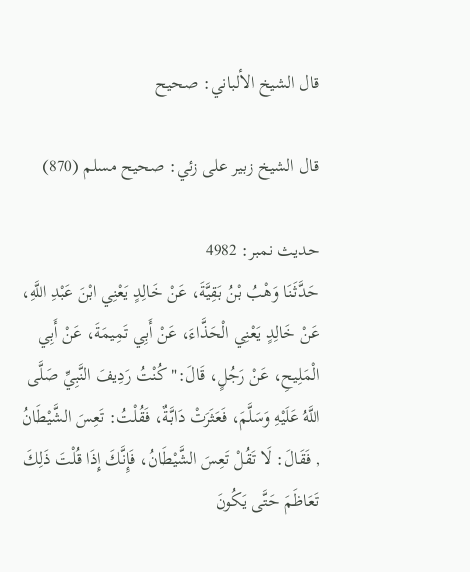قال الشيخ الألباني: صحيح

قال الشيخ زبير على زئي: صحيح مسلم (870)

حدیث نمبر: 4982
حَدَّثَنَا وَهْبُ بْنُ بَقِيَّةَ، عَنْ خَالِدٍ يَعْنِي ابْنَ عَبْدِ اللَّهِ، عَنْ خَالِدٍ يَعْنِي الْحَذَّاءَ، عَنْ أَبِي تَمِيمَةَ، عَنْ أَبِي الْمَلِيحِ، عَنْ رَجُلٍ، قَالَ:" كُنْتُ رَدِيفَ النَّبِيِّ صَلَّى اللَّهُ عَلَيْهِ وَسَلَّمَ، فَعَثَرَتْ دَابَّةٌ، فَقُلْتُ: تَعِسَ الشَّيْطَانُ , فَقَالَ: لَا تَقُلْ تَعِسَ الشَّيْطَانُ، فَإِنَّكَ إِذَا قُلْتَ ذَلِكَ تَعَاظَمَ حَتَّى يَكُونَ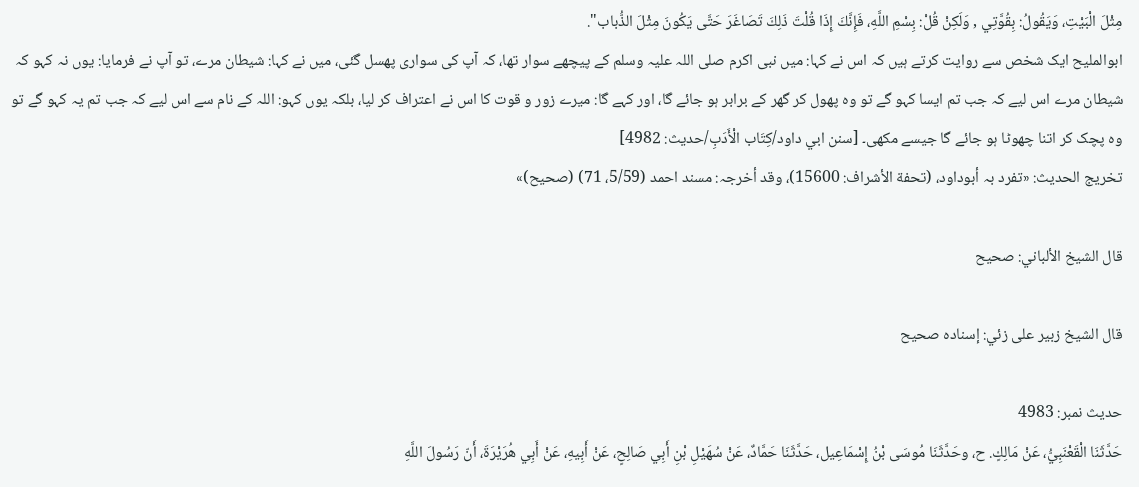مِثْلَ الْبَيْتِ، وَيَقُولُ: بِقُوَّتِي , وَلَكِنْ قُلْ: بِسْمِ اللَّهِ، فَإِنَّكَ إِذَا قُلْتَ ذَلِكَ تَصَاغَرَ حَتَّى يَكُونَ مِثْلَ الذُّباب".
ابوالملیح ایک شخص سے روایت کرتے ہیں کہ اس نے کہا: میں نبی اکرم صلی اللہ علیہ وسلم کے پیچھے سوار تھا، کہ آپ کی سواری پھسل گئی، میں نے کہا: شیطان مرے، تو آپ نے فرمایا: یوں نہ کہو کہ شیطان مرے اس لیے کہ جب تم ایسا کہو گے تو وہ پھول کر گھر کے برابر ہو جائے گا، اور کہے گا: میرے زور و قوت کا اس نے اعتراف کر لیا، بلکہ یوں کہو: اللہ کے نام سے اس لیے کہ جب تم یہ کہو گے تو وہ پچک کر اتنا چھوٹا ہو جائے گا جیسے مکھی۔ [سنن ابي داود/كِتَاب الْأَدَبِ/حدیث: 4982]
تخریج الحدیث: «تفرد بہ أبوداود، (تحفة الأشراف: 15600)، وقد أخرجہ: مسند احمد (5/59، 71) (صحیح)»

قال الشيخ الألباني: صحيح

قال الشيخ زبير على زئي: إسناده صحيح

حدیث نمبر: 4983
حَدَّثَنَا الْقَعْنَبِيُّ، عَنْ مَالِكٍ. ح، وحَدَّثَنَا مُوسَى بْنُ إِسْمَاعِيل، حَدَّثَنَا حَمَّادٌ، عَنْ سُهَيْلِ بْنِ أَبِي صَالِحٍ، عَنْ أَبِيهِ، عَنْ أَبِي هُرَيْرَةَ، أَنّ رَسُولَ اللَّهِ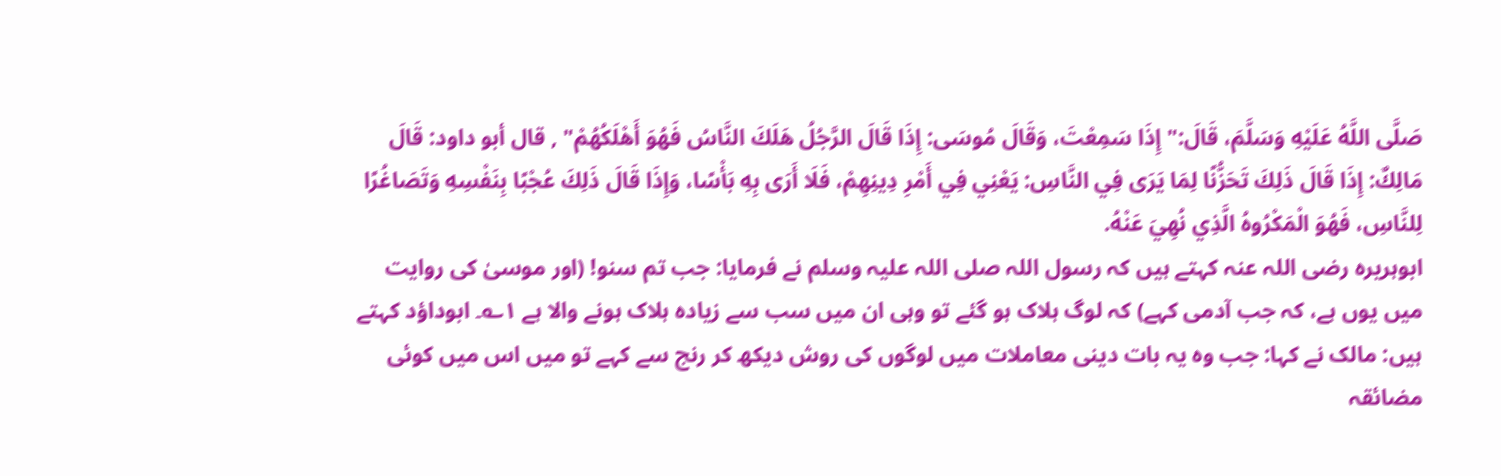صَلَّى اللَّهُ عَلَيْهِ وَسَلَّمَ، قَالَ:" إِذَا سَمِعْتَ، وَقَالَ مُوسَى: إِذَا قَالَ الرَّجُلُ هَلَكَ النَّاسُ فَهُوَ أَهْلَكُهُمْ" , قال أبو داود: قَالَ مَالِكٌ: إِذَا قَالَ ذَلِكَ تَحَزُّنًا لِمَا يَرَى فِي النَّاسِ: يَعْنِي فِي أَمْرِ دِينِهِمْ، فَلَا أَرَى بِهِ بَأْسًا، وَإِذَا قَالَ ذَلِكَ عُجْبًا بِنَفْسِهِ وَتَصَاغُرًا لِلنَّاسِ، فَهُوَ الْمَكْرُوهُ الَّذِي نُهِيَ عَنْهُ.
ابوہریرہ رضی اللہ عنہ کہتے ہیں کہ رسول اللہ صلی اللہ علیہ وسلم نے فرمایا: جب تم سنو! (اور موسیٰ کی روایت میں یوں ہے، کہ جب آدمی کہے) کہ لوگ ہلاک ہو گئے تو وہی ان میں سب سے زیادہ ہلاک ہونے والا ہے ۱؎۔ ابوداؤد کہتے ہیں: مالک نے کہا: جب وہ یہ بات دینی معاملات میں لوگوں کی روش دیکھ کر رنج سے کہے تو میں اس میں کوئی مضائقہ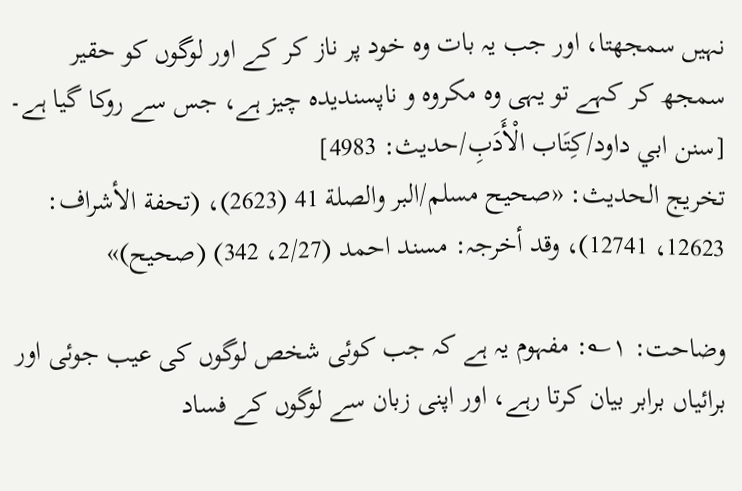نہیں سمجھتا، اور جب یہ بات وہ خود پر ناز کر کے اور لوگوں کو حقیر سمجھ کر کہے تو یہی وہ مکروہ و ناپسندیدہ چیز ہے، جس سے روکا گیا ہے۔ [سنن ابي داود/كِتَاب الْأَدَبِ/حدیث: 4983]
تخریج الحدیث: «صحیح مسلم/البر والصلة 41 (2623)، (تحفة الأشراف: 12623، 12741)، وقد أخرجہ: مسند احمد (2/27، 342) (صحیح)»

وضاحت: ۱؎: مفہوم یہ ہے کہ جب کوئی شخص لوگوں کی عیب جوئی اور برائیاں برابر بیان کرتا رہے، اور اپنی زبان سے لوگوں کے فساد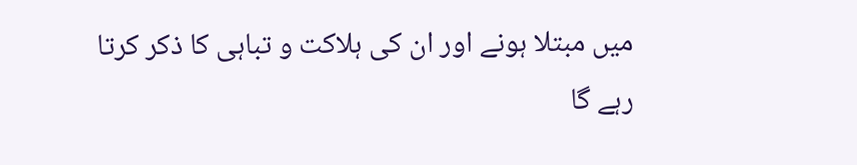میں مبتلا ہونے اور ان کی ہلاکت و تباہی کا ذکر کرتا رہے گا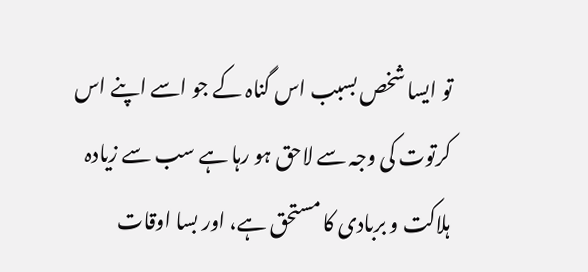تو ایسا شخص بسبب اس گناہ کے جو اسے اپنے اس کرتوت کی وجہ سے لاحق ہو رہا ہے سب سے زیادہ ہلاکت و بربادی کا مستحق ہے، اور بسا اوقات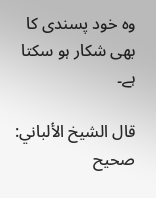وہ خود پسندی کا بھی شکار ہو سکتا ہے۔

قال الشيخ الألباني: صحيح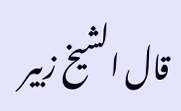قال الشيخ زبير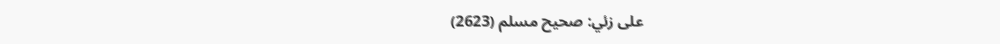على زئي: صحيح مسلم (2623)